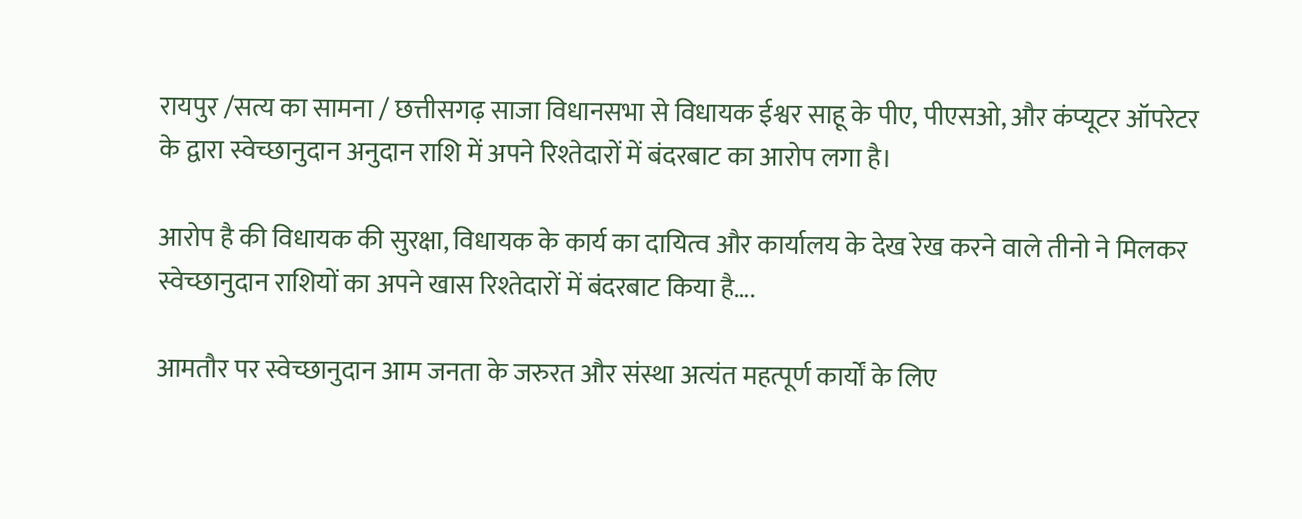रायपुर /सत्य का सामना / छत्तीसगढ़ साजा विधानसभा से विधायक ईश्वर साहू के पीए, पीएसओ, और कंप्यूटर ऑपरेटर के द्वारा स्वेच्छानुदान अनुदान राशि में अपने रिश्तेदारों में बंदरबाट का आरोप लगा है।

आरोप है की विधायक की सुरक्षा, विधायक के कार्य का दायित्व और कार्यालय के देख रेख करने वाले तीनो ने मिलकर स्वेच्छानुदान राशियों का अपने खास रिश्तेदारों में बंदरबाट किया है….

आमतौर पर स्वेच्छानुदान आम जनता के जरुरत और संस्था अत्यंत महत्पूर्ण कार्यों के लिए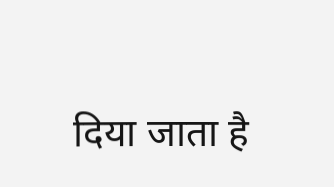दिया जाता है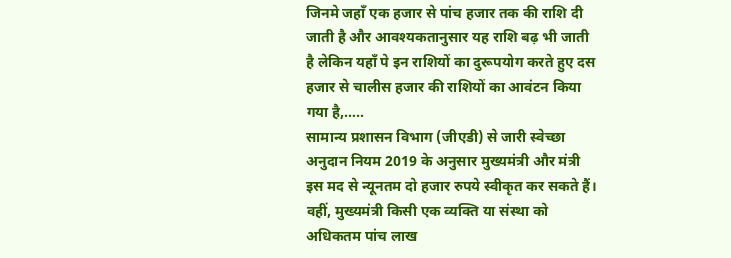जिनमे जहाँ एक हजार से पांच हजार तक की राशि दी जाती है और आवश्यकतानुसार यह राशि बढ़ भी जाती है लेकिन यहाँ पे इन राशियों का दुरूपयोग करते हुए दस हजार से चालीस हजार की राशियों का आवंटन किया गया है,…..
सामान्य प्रशासन विभाग (जीएडी) से जारी स्वेच्छा अनुदान नियम 2019 के अनुसार मुख्यमंत्री और मंत्री इस मद से न्यूनतम दो हजार रुपये स्वीकृत कर सकते हैं। वहीं, मुख्यमंत्री किसी एक व्यक्ति या संस्था को अधिकतम पांच लाख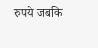रुपये जबकि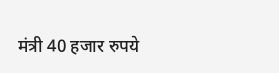मंत्री 40 हजार रुपये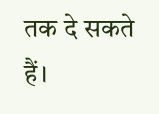तक दे सकते हैं।